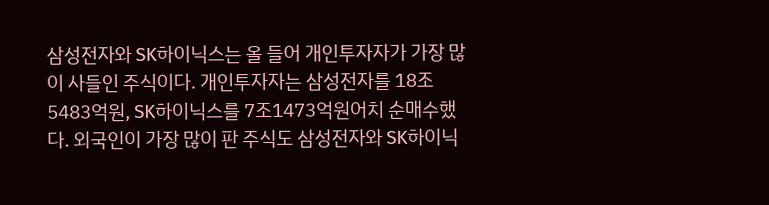삼성전자와 SK하이닉스는 올 들어 개인투자자가 가장 많이 사들인 주식이다. 개인투자자는 삼성전자를 18조5483억원, SK하이닉스를 7조1473억원어치 순매수했다. 외국인이 가장 많이 판 주식도 삼성전자와 SK하이닉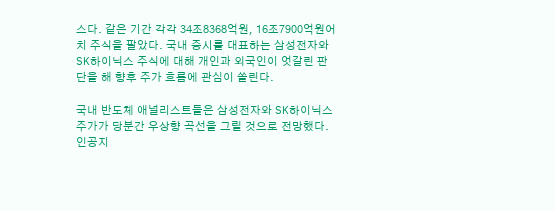스다. 같은 기간 각각 34조8368억원, 16조7900억원어치 주식을 팔았다. 국내 증시를 대표하는 삼성전자와 SK하이닉스 주식에 대해 개인과 외국인이 엇갈린 판단을 해 향후 주가 흐름에 관심이 쏠린다.

국내 반도체 애널리스트들은 삼성전자와 SK하이닉스 주가가 당분간 우상향 곡선을 그릴 것으로 전망했다. 인공지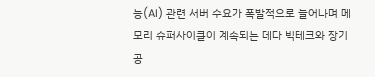능(AI) 관련 서버 수요가 폭발적으로 늘어나며 메모리 슈퍼사이클이 계속되는 데다 빅테크와 장기공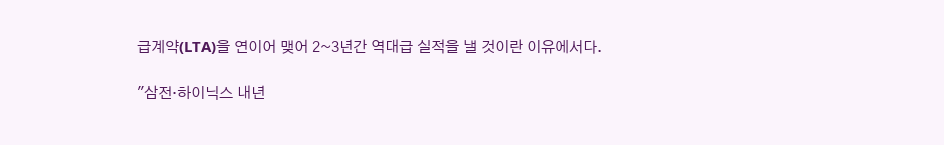급계약(LTA)을 연이어 맺어 2~3년간 역대급 실적을 낼 것이란 이유에서다.

"삼전·하이닉스 내년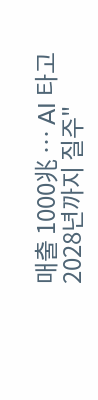매출 1000兆 … AI 타고 2028년까지 질주"